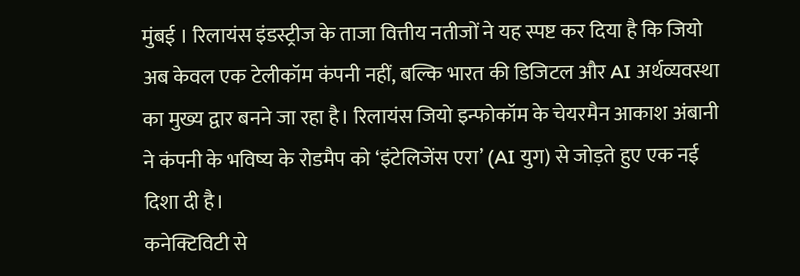मुंबई । रिलायंस इंडस्ट्रीज के ताजा वित्तीय नतीजों ने यह स्पष्ट कर दिया है कि जियो अब केवल एक टेलीकॉम कंपनी नहीं, बल्कि भारत की डिजिटल और AI अर्थव्यवस्था का मुख्य द्वार बनने जा रहा है। रिलायंस जियो इन्फोकॉम के चेयरमैन आकाश अंबानी ने कंपनी के भविष्य के रोडमैप को ‘इंटेलिजेंस एरा’ (AI युग) से जोड़ते हुए एक नई दिशा दी है।
कनेक्टिविटी से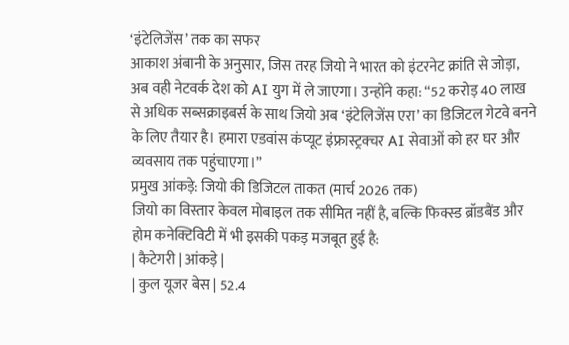‘इंटेलिजेंस’ तक का सफर
आकाश अंबानी के अनुसार, जिस तरह जियो ने भारत को इंटरनेट क्रांति से जोड़ा, अब वही नेटवर्क देश को AI युग में ले जाएगा। उन्होंने कहा: “52 करोड़ 40 लाख से अधिक सब्सक्राइबर्स के साथ जियो अब ‘इंटेलिजेंस एरा’ का डिजिटल गेटवे बनने के लिए तैयार है। हमारा एडवांस कंप्यूट इंफ्रास्ट्रक्चर AI सेवाओं को हर घर और व्यवसाय तक पहुंचाएगा।”
प्रमुख आंकड़े: जियो की डिजिटल ताकत (मार्च 2026 तक)
जियो का विस्तार केवल मोबाइल तक सीमित नहीं है, बल्कि फिक्स्ड ब्रॉडबैंड और होम कनेक्टिविटी में भी इसकी पकड़ मजबूत हुई है:
| कैटेगरी | आंकड़े |
| कुल यूजर बेस | 52.4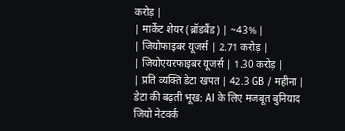करोड़ |
| मार्केट शेयर (ब्रॉडबैंड) | ~43% |
| जियोफाइबर यूजर्स | 2.71 करोड़ |
| जियोएयरफाइबर यूजर्स | 1.30 करोड़ |
| प्रति व्यक्ति डेटा खपत | 42.3 GB / महीना |
डेटा की बढ़ती भूख: AI के लिए मजबूत बुनियाद
जियो नेटवर्क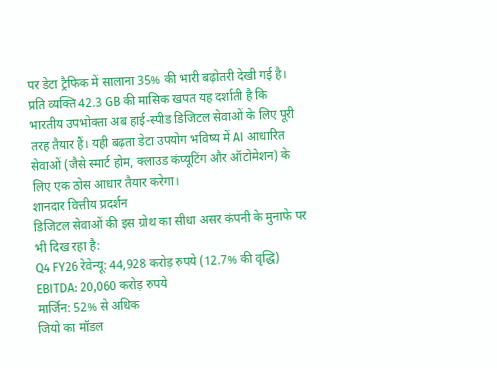पर डेटा ट्रैफिक में सालाना 35% की भारी बढ़ोतरी देखी गई है। प्रति व्यक्ति 42.3 GB की मासिक खपत यह दर्शाती है कि भारतीय उपभोक्ता अब हाई-स्पीड डिजिटल सेवाओं के लिए पूरी तरह तैयार हैं। यही बढ़ता डेटा उपयोग भविष्य में AI आधारित सेवाओं (जैसे स्मार्ट होम, क्लाउड कंप्यूटिंग और ऑटोमेशन) के लिए एक ठोस आधार तैयार करेगा।
शानदार वित्तीय प्रदर्शन
डिजिटल सेवाओं की इस ग्रोथ का सीधा असर कंपनी के मुनाफे पर भी दिख रहा है:
Q4 FY26 रेवेन्यू: 44,928 करोड़ रुपये (12.7% की वृद्धि)
EBITDA: 20,060 करोड़ रुपये
मार्जिन: 52% से अधिक
जियो का मॉडल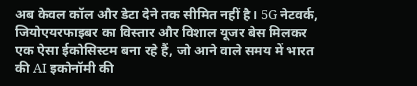अब केवल कॉल और डेटा देने तक सीमित नहीं है। 5G नेटवर्क, जियोएयरफाइबर का विस्तार और विशाल यूजर बेस मिलकर एक ऐसा ईकोसिस्टम बना रहे हैं, जो आने वाले समय में भारत की AI इकोनॉमी की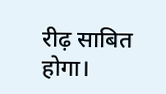रीढ़ साबित होगा।